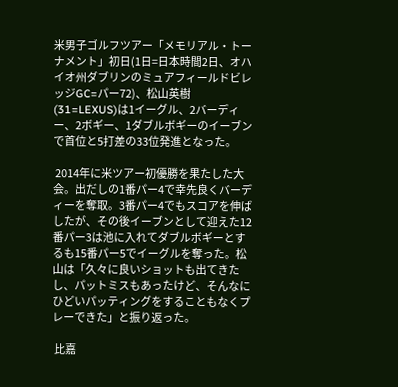米男子ゴルフツアー「メモリアル・トーナメント」初日(1日=日本時間2日、オハイオ州ダブリンのミュアフィールドビレッジGC=パー72)、松山英樹(31=LEXUS)は1イーグル、2バーディー、2ボギー、1ダブルボギーのイーブンで首位と5打差の33位発進となった。

 2014年に米ツアー初優勝を果たした大会。出だしの1番パー4で幸先良くバーディーを奪取。3番パー4でもスコアを伸ばしたが、その後イーブンとして迎えた12番パー3は池に入れてダブルボギーとするも15番パー5でイーグルを奪った。松山は「久々に良いショットも出てきたし、パットミスもあったけど、そんなにひどいパッティングをすることもなくプレーできた」と振り返った。

 比嘉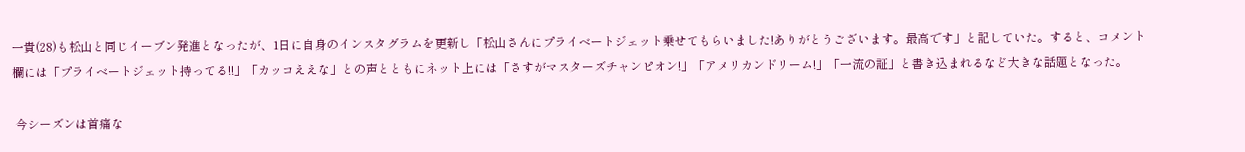一貴(28)も松山と同じイーブン発進となったが、1日に自身のインスタグラムを更新し「松山さんにプライベートジェット乗せてもらいました!ありがとうございます。最高です」と記していた。すると、コメント欄には「プライベートジェット持ってる!!」「カッコええな」との声とともにネット上には「さすがマスターズチャンピオン!」「アメリカンドリーム!」「一流の証」と書き込まれるなど大きな話題となった。

 今シーズンは首痛な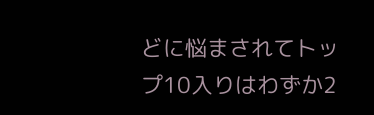どに悩まされてトップ10入りはわずか2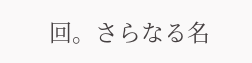回。さらなる名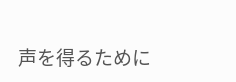声を得るために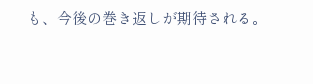も、今後の巻き返しが期待される。